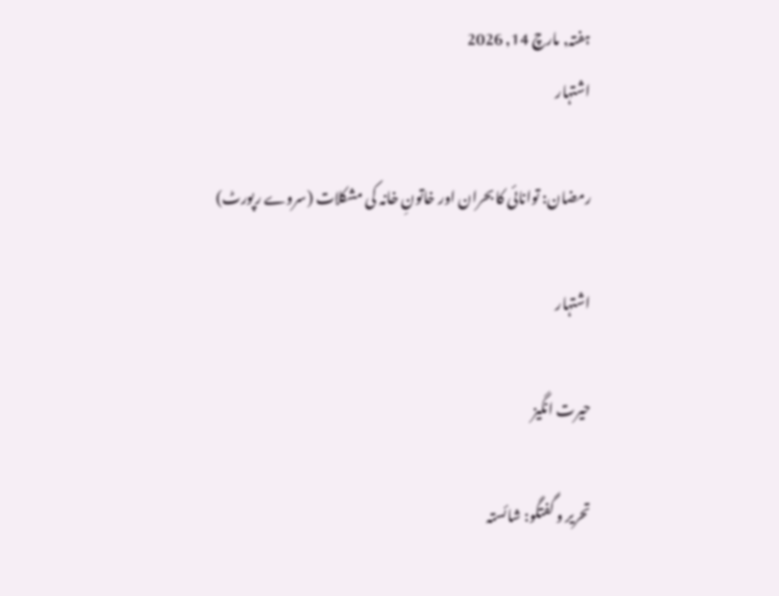ہفتہ, مارچ 14, 2026
اشتہار

رمضان: توانائی کا بحران اور خاتونِ خانہ کی مشکلات (سروے رپورٹ)

اشتہار

حیرت انگیز

تحریر و گفتگو: شائستہ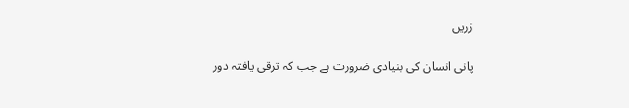زریں

پانی انسان کی بنیادی ضرورت ہے جب کہ ترقی یافتہ دور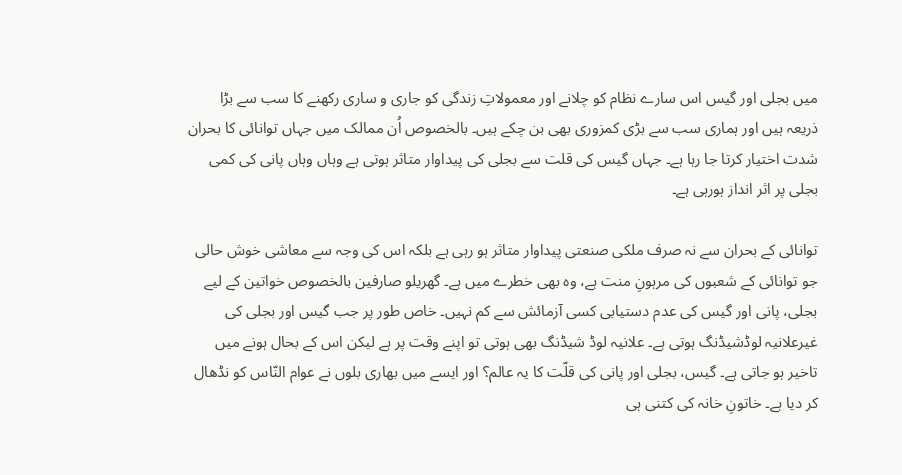میں بجلی اور گیس اس سارے نظام کو چلانے اور معمولاتِ‌ زندگی کو جاری و ساری رکھنے کا سب سے بڑا ذریعہ ہیں اور ہماری سب سے بڑی کمزوری بھی بن چکے ہیں۔ بالخصوص اُن ممالک میں جہاں توانائی کا بحران شدت اختیار کرتا جا رہا ہے۔ جہاں گیس کی قلت سے بجلی کی پیداوار متاثر ہوتی ہے وہاں وہاں پانی کی کمی بجلی پر اثر انداز ہورہی ہے۔

توانائی کے بحران سے نہ صرف ملکی صنعتی پیداوار متاثر ہو رہی ہے بلکہ اس کی وجہ سے معاشی خوش حالی جو توانائی کے شعبوں کی مرہونِ منت ہے، وہ بھی خطرے میں ہے۔ گھریلو صارفین بالخصوص خواتین کے لیے بجلی، پانی اور گیس کی عدم دستیابی کسی آزمائش سے کم نہیں۔ خاص طور پر جب گیس اور بجلی کی غیرعلانیہ لوڈشیڈنگ ہوتی ہے۔ علانیہ لوڈ شیڈنگ بھی ہوتی تو اپنے وقت پر ہے لیکن اس کے بحال ہونے میں تاخیر ہو جاتی ہے۔ گیس، بجلی اور پانی کی قلّت کا یہ عالم؟ اور ایسے میں بھاری بلوں نے عوام النّاس کو نڈھال کر دیا ہے۔ خاتونِ خانہ کی کتنی ہی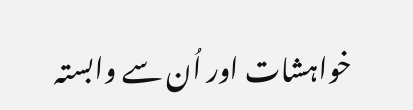خواہشات اور اُن سے وابستہ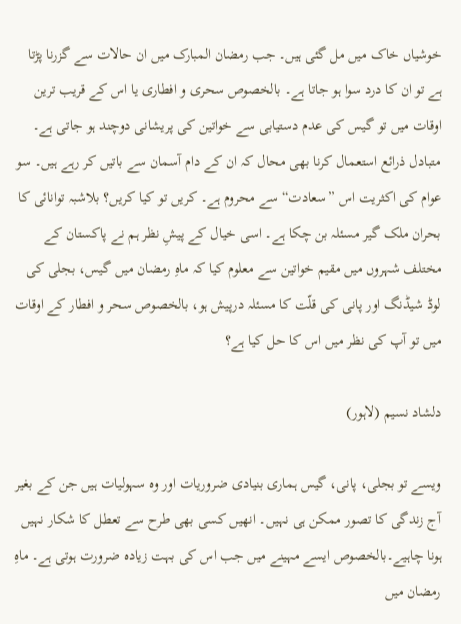خوشیاں خاک میں مل گئی ہیں۔ جب رمضان المبارک میں ان حالات سے گزرنا پڑتا ہے تو ان کا درد سوا ہو جاتا ہے۔ بالخصوص سحری و افطاری یا اس کے قریب ترین اوقات میں تو گیس کی عدم دستیابی سے خواتین کی پریشانی دوچند ہو جاتی ہے۔ متبادل ذرائع استعمال کرنا بھی محال کہ ان کے دام آسمان سے باتیں کر رہے ہیں۔ سو عوام کی اکثریت اس ”سعادت“ سے محروم ہے۔ کریں تو کیا کریں؟ بلاشبہ توانائی کا بحران ملک گیر مسئلہ بن چکا ہے۔ اسی خیال کے پیشِ نظر ہم نے پاکستان کے مختلف شہروں میں مقیم خواتین سے معلوم کیا کہ ماہِ رمضان میں گیس، بجلی کی لوڈ شیڈنگ اور پانی کی قلّت کا مسئلہ درپیش ہو، بالخصوص سحر و افطار کے اوقات میں تو آپ کی نظر میں‌ اس کا حل کیا ہے؟

دلشاد نسیم (لاہور)

ویسے تو بجلی، پانی، گیس ہماری بنیادی ضروریات اور وہ سہولیات ہیں جن کے بغیر آج زندگی کا تصور ممکن ہی نہیں۔ انھیں کسی بھی طرح سے تعطل کا شکار نہیں ہونا چاہیے۔بالخصوص ایسے مہینے میں جب اس کی بہت زیادہ ضرورت ہوتی ہے۔ ماہِ رمضان میں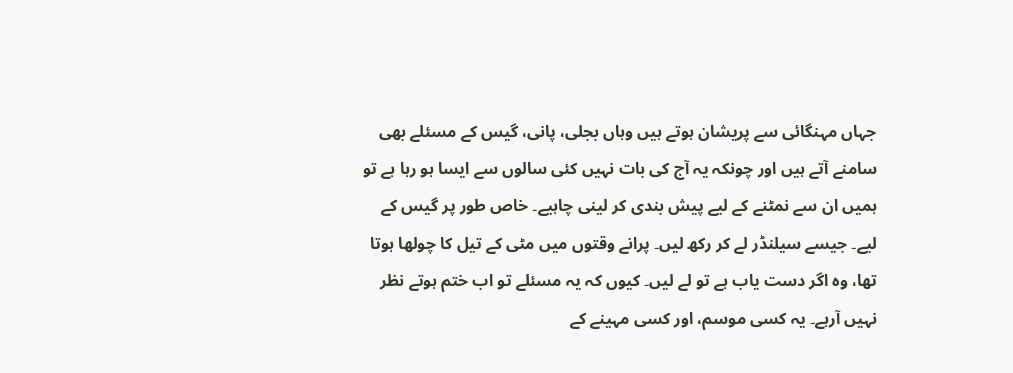جہاں مہنگائی سے پریشان ہوتے ہیں وہاں بجلی، پانی، گیس کے مسئلے بھی سامنے آتے ہیں اور چونکہ یہ آج کی بات نہیں کئی سالوں سے ایسا ہو رہا ہے تو ہمیں ان سے نمٹنے کے لیے پیش بندی کر لینی چاہیے۔ خاص طور پر گیس کے لیے۔ جیسے سیلنڈر لے کر رکھ لیں۔ پرانے وقتوں میں مٹی کے تیل کا چولھا ہوتا تھا، وہ اگر دست یاب ہے تو لے لیں۔ کیوں کہ یہ مسئلے تو اب ختم ہوتے نظر نہیں آرہے۔ یہ کسی موسم، اور کسی مہینے کے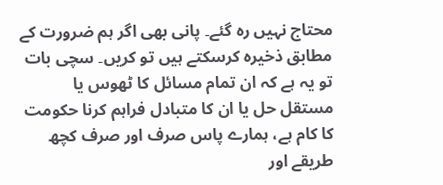محتاج نہیں رہ گئے۔ پانی بھی اگر ہم ضرورت کے مطابق ذخیرہ کرسکتے ہیں تو کریں۔ سچی بات تو یہ ہے کہ ان تمام مسائل کا ٹھوس یا مستقل حل یا ان کا متبادل فراہم کرنا حکومت کا کام ہے، ہمارے پاس صرف اور صرف کچھ طریقے اور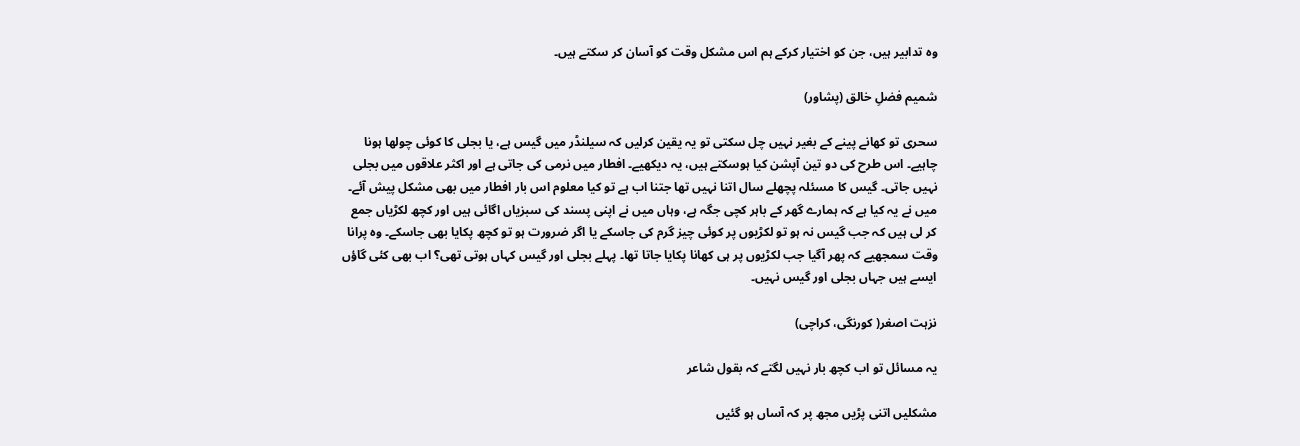وہ تدابیر ہیں، جن کو اختیار کرکے ہم اس مشکل وقت کو آسان کر سکتے ہیں۔

شمیم فضلِ خالق (پشاور)

سحری تو کھانے پینے کے بغیر نہیں چل سکتی تو یہ یقین کرلیں‌ کہ سیلنڈر میں گیس ہے، یا بجلی کا کوئی چولھا ہونا چاہیے۔ اس طرح کی دو تین آپشن کیا ہوسکتے ہیں، یہ دیکھیے۔ افطار میں نرمی کی جاتی ہے اور اکثر علاقوں میں بجلی نہیں جاتی۔ گیس کا مسئلہ پچھلے سال اتنا نہیں تھا جتنا اب ہے تو کیا معلوم اس بار افطار میں بھی مشکل پیش آئے۔ میں نے یہ کیا ہے کہ ہمارے گھر کے باہر کچی جگہ ہے، وہاں میں نے اپنی پسند کی سبزیاں اگائی ہیں اور کچھ لکڑیاں جمع کر لی ہیں کہ جب گیس نہ ہو تو لکڑیوں پر کوئی چیز گرم کی جاسکے یا اگر ضرورت ہو تو کچھ پکایا بھی جاسکے۔ وہ پرانا وقت سمجھیے کہ پھر آگیا جب لکڑیوں پر ہی کھانا پکایا جاتا تھا۔ پہلے بجلی اور گیس کہاں ہوتی تھی؟ اب بھی کئی گاؤں ایسے ہیں جہاں بجلی اور گیس نہیں۔

نزہت اصغر( کورنگی، کراچی)

یہ مسائل تو اب کچھ بار نہیں لگتے کہ بقول شاعر

مشکلیں اتنی پڑیں مجھ پر کہ آساں ہو گئیں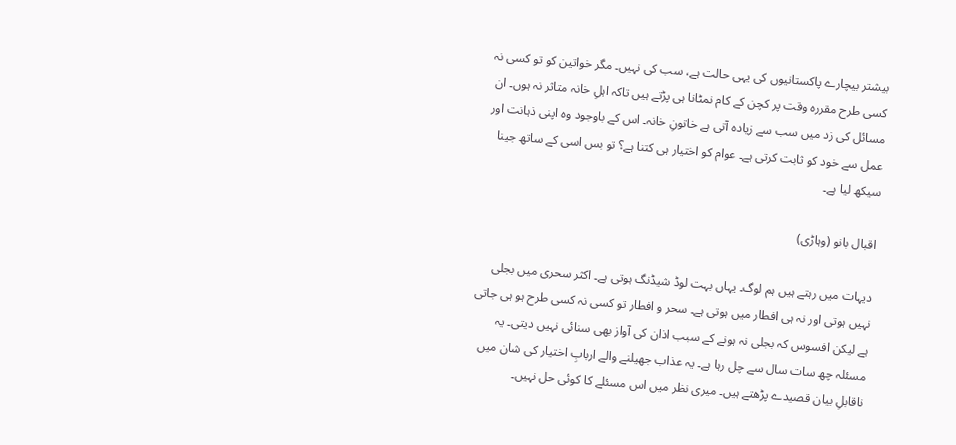بیشتر بیچارے پاکستانیوں کی یہی حالت ہے، سب کی نہیں۔ مگر خواتین کو تو کسی نہ کسی طرح مقررہ وقت پر کچن کے کام نمٹانا ہی پڑتے ہیں تاکہ اہلِ خانہ متاثر نہ ہوں۔ ان مسائل کی زد میں سب سے زیادہ آتی ہے خاتونِ خانہ۔ اس کے باوجود وہ اپنی ذہانت اور عمل سے خود کو ثابت کرتی ہے۔ عوام کو اختیار ہی کتنا ہے؟ تو بس اسی کے ساتھ جینا سیکھ لیا ہے۔

اقبال بانو (وہاڑی)

دیہات میں رہتے ہیں ہم لوگ۔ یہاں بہت لوڈ شیڈنگ ہوتی ہے۔ اکثر سحری میں بجلی نہیں ہوتی اور نہ ہی افطار میں ہوتی ہے۔ سحر و افطار تو کسی نہ کسی طرح ہو ہی جاتی ہے لیکن افسوس کہ بجلی نہ ہونے کے سبب اذان کی آواز بھی سنائی نہیں دیتی۔ یہ مسئلہ چھ سات سال سے چل رہا ہے۔ یہ عذاب جھیلنے والے اربابِ اختیار کی شان میں ناقابلِ بیان قصیدے پڑھتے ہیں۔ میری نظر میں اس مسئلے کا کوئی حل نہیں۔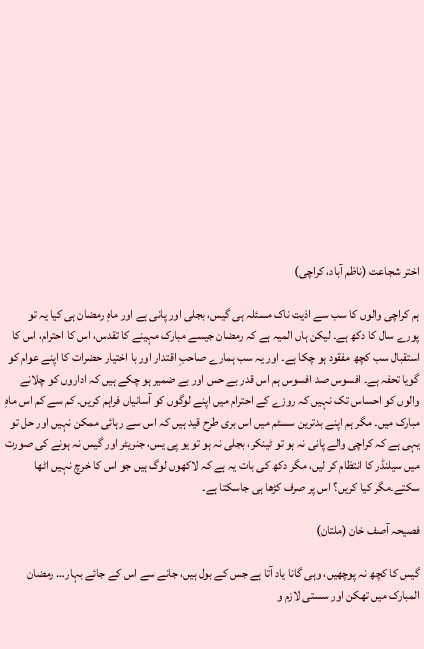اختر شجاعت (ناظم آباد، کراچی)

ہم کراچی والوں کا سب سے اذیت ناک مسئلہ ہی گیس، بجلی اور پانی ہے اور ماہِ رمضان ہی کیا یہ تو پورے سال کا دکھ ہے۔ لیکن ہاں المیہ ہے کہ رمضان جیسے مبارک مہینے کا تقدس، اس کا احترام، اس کا استقبال سب کچھ مفقود ہو چکا ہے۔ اور یہ سب ہمارے صاحبِ اقتدار اور با اختیار حضرات کا اپنے عوام کو گویا تحفہ ہے۔ افسوس صد افسوس ہم اس قدر بے حس اور بے ضمیر ہو چکے ہیں کہ اداروں کو چلانے والوں کو احساس تک نہیں کہ روزے کے احترام میں اپنے لوگوں کو آسانیاں فراہم کریں۔ کم سے کم اس ماہِ مبارک میں۔ مگر ہم اپنے بدترین سسٹم میں اس بری طرح قید ہیں کہ اس سے رہائی ممکن نہیں اور حل تو یہی ہے کہ کراچی والے پانی نہ ہو تو ٹینکر، بجلی نہ ہو تو یو پی یس، جنریٹر اور گیس نہ ہونے کی صورت میں سیلنڈر کا انتظام کر لیں، مگر دکھ کی بات یہ ہے کہ لاکھوں لوگ ہیں‌ جو اس کا خرچ نہیں‌ اٹھا سکتے۔مگر کیا کریں؟ اس پر صرف کڑھا ہی جاسکتا ہے۔

فصیحہ آصف خان (ملتان)

گیس کا کچھ نہ پوچھیں، وہی گانا یاد آتا ہے جس کے بول ہیں، جانے سے اس کے جائے بہار… رمضان المبارک میں تھکن اور سستی لازم و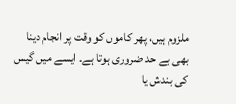ملزوم ہیں، پھر کاموں کو وقت پر انجام دینا بھی بے حد ضروری ہوتا ہے۔ ایسے میں گیس کی بندش یا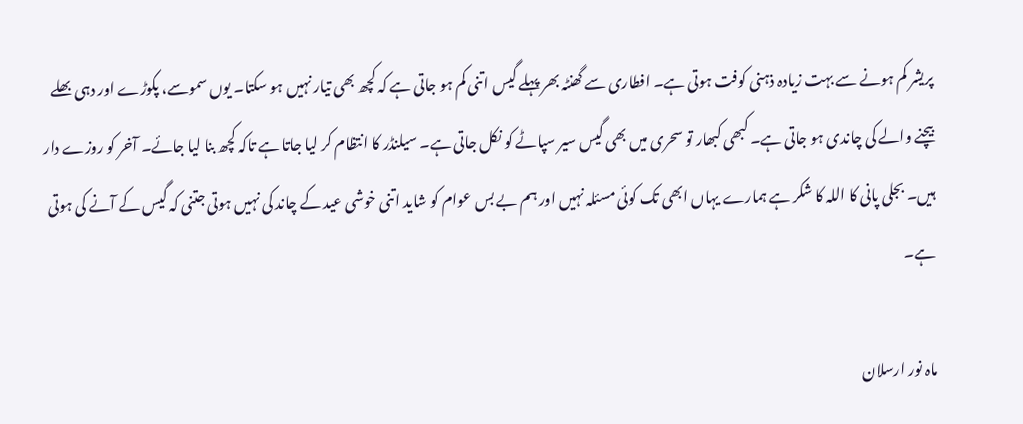پریشر کم ہونے سے بہت زیادہ ذہنی کوفت ہوتی ہے۔ افطاری سے گھنٹہ بھر پہلے گیس اتنی کم ہو جاتی ہے کہ کچھ بھی تیار نہیں ہو سکتا۔ یوں سموسے، پکوڑے اور دہی بھلے بیچنے والے کی چاندی ہو جاتی ہے۔ کبھی کبھار تو سحری میں بھی گیس سیر سپاٹے کو نکل جاتی ہے۔ سیلنڈر کا انتظام کر لیا جاتا ہے تاکہ کچھ بنا لیا جائے۔ آخر کو روزے دار ہیں۔ بجلی پانی کا اللہ کا شکر ہے ہمارے یہاں ابھی تک کوئی مسئلہ نہیں اور ہم بے بس عوام کو شاید اتنی خوشی عید کے چاند کی نہیں ہوتی جتنی کہ گیس کے آنے کی ہوتی ہے۔

ماہ نور ارسلان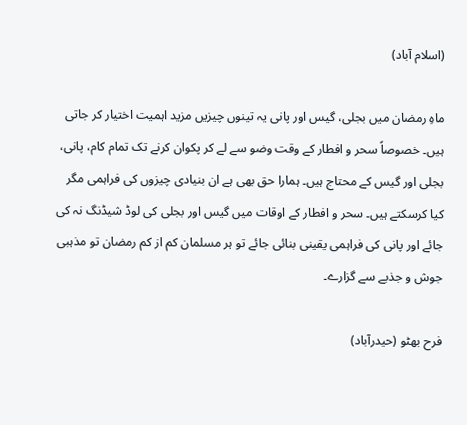(اسلام آباد)

ماہِ رمضان میں بجلی، گیس اور پانی یہ تینوں چیزیں مزید اہمیت اختیار کر جاتی ہیں۔ خصوصاً سحر و افطار کے وقت وضو سے لے کر پکوان کرنے تک تمام کام، پانی، بجلی اور گیس کے محتاج ہیں۔ ہمارا حق بھی ہے ان بنیادی چیزوں کی فراہمی مگر کیا کرسکتے ہیں۔ سحر و افطار کے اوقات میں گیس اور بجلی کی لوڈ شیڈنگ نہ کی جائے اور پانی کی فراہمی یقینی بنائی جائے تو ہر مسلمان کم از کم رمضان تو مذہبی جوش و جذبے سے گزارے۔

فرح بھٹو (حیدرآباد)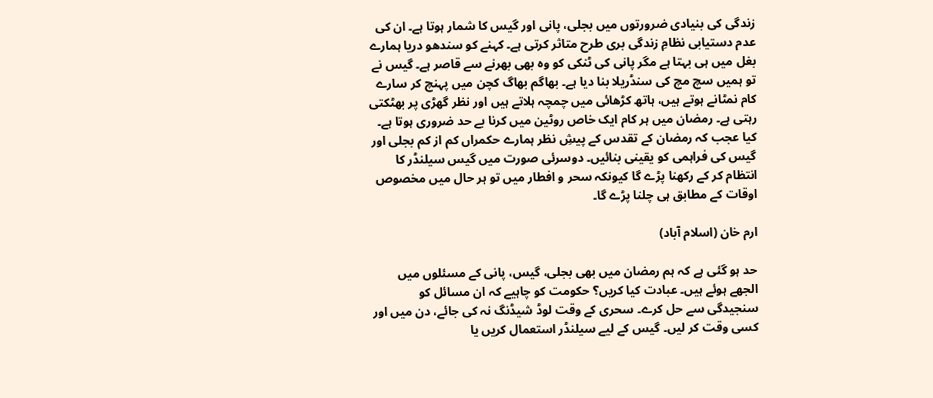زندگی کی بنیادی ضرورتوں میں بجلی، پانی اور گیس کا شمار ہوتا ہے۔ ان کی عدم دستیابی نظامِ زندگی بری طرح متاثر کرتی ہے۔ کہنے کو سندھو دریا ہمارے بغل میں ہی بہتا ہے مگر پانی کی ٹنکی کو وہ بھی بھرنے سے قاصر ہے۔ گیس نے تو ہمیں سچ مچ کی سنڈریلا بنا دیا ہے۔ بھاگم بھاگ کچن میں پہنچ کر سارے کام نمٹانے ہوتے ہیں، ہاتھ کڑھائی میں چمچہ ہلاتے ہیں اور نظر گھڑی پر بھٹکتی رہتی ہے۔ رمضان میں ہر کام ایک خاص روٹین میں کرنا بے حد ضروری ہوتا ہے۔ کیا عجب کہ رمضان کے تقدس کے پیشِ نظر ہمارے حکمراں کم از کم بجلی اور گیس کی فراہمی کو یقینی بنائیں۔ دوسرئی صورت میں گیس سیلنڈر کا انتظام کر کے رکھنا پڑے گا کیونکہ سحر و افطار میں تو ہر حال میں مخصوص اوقات کے مطابق ہی چلنا پڑے گا۔

ارم خان (اسلام آباد)

حد ہو گئی ہے کہ ہم رمضان میں بھی بجلی، گیس، پانی کے مسئلوں میں الجھے ہوئے ہیں۔ عبادت کیا کریں؟ حکومت کو چاہیے کہ ان مسائل کو سنجیدگی سے حل کرے۔ سحری کے وقت لوڈ شیڈنگ نہ کی جائے، دن میں اور کسی وقت کر لیں۔ گیس کے لیے سیلنڈر استعمال کریں یا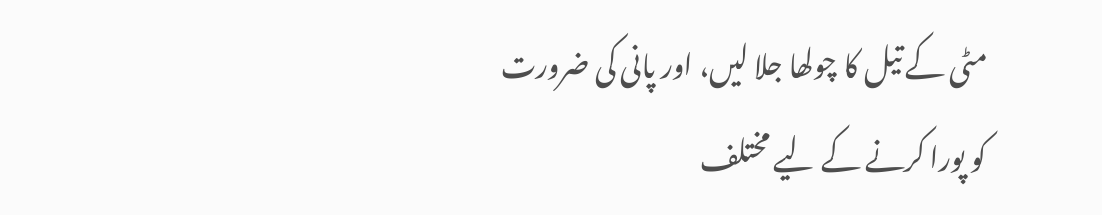مٹی کے تیل کا چولھا جلا لیں، اور پانی کی ضرورت کو پورا کرنے کے لیے مختلف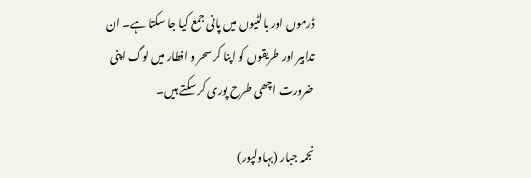ڈرموں اور بالٹیوں میں پانی جمع کیا جا سکتا ہے۔ ان تدابیر اور طریقوں کو اپنا کر سحر و افطار میں لوگ اپنی ضرورت اچھی طرح پوری کر سکتے ہیں۔

نجمہ جبار (بہاولپور)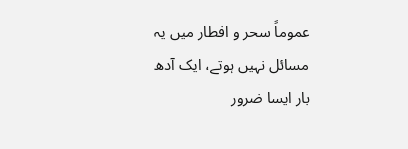عموماً سحر و افطار میں یہ مسائل نہیں ہوتے، ایک آدھ بار ایسا ضرور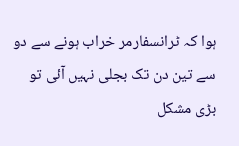ہوا کہ ٹرانسفارمر خراب ہونے سے دو سے تین دن تک بجلی نہیں آئی تو بڑی مشکل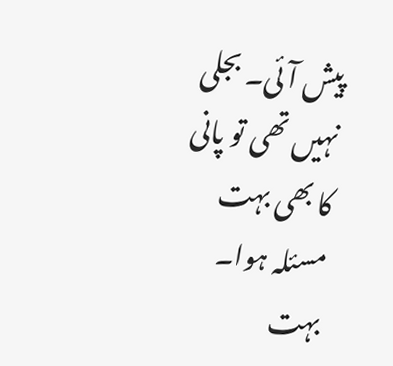پیش آئی۔ بجلی نہیں تھی تو پانی کا بھی بہت مسئلہ ہوا۔ بہت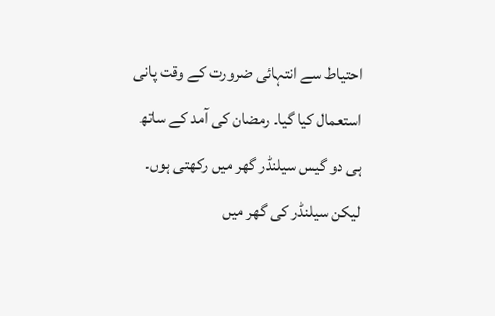احتیاط سے انتہائی ضرورت کے وقت پانی استعمال کیا گیا۔ رمضان کی آمد کے ساتھ ہی دو گیس سیلنڈر گھر میں رکھتی ہوں۔ لیکن سیلنڈر کی گھر میں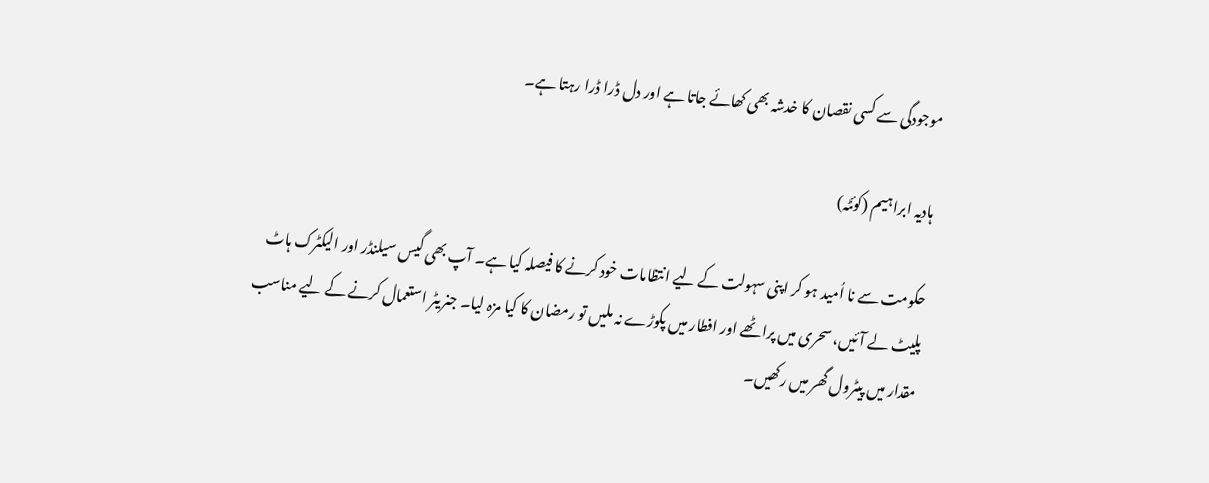موجودگی سے کسی نقصان کا خدشہ بھی کھائے جاتا ہے اور دل ڈرا ڈرا رہتا ہے۔

ہادیہ ابراہیم (کوئٹہ)

حکومت سے نا اُمید ہو کر اپنی سہولت کے لیے انتظامات خود کرنے کا فیصلہ کیا ہے۔ آپ بھی گیس سیلنڈر اور الیکٹرک ہاٹ پلیٹ لے آئیں، سحری میں پراٹھے اور افطار میں پکوڑے نہ ملیں تو رمضان کا کیا مزہ لیا۔ جنریٹر استعمال کرنے کے لیے مناسب مقدار میں پیٹرول گھر میں‌ رکھیں۔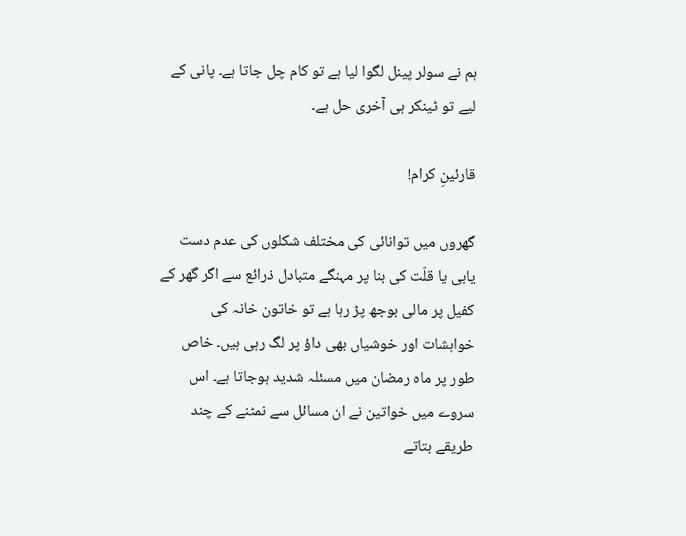ہم نے سولر پینل لگوا لیا ہے تو کام چل جاتا ہے۔ پانی کے لیے تو ٹینکر ہی آخری حل ہے۔

قارئینِ کرام!

گھروں میں توانائی کی مختلف شکلوں کی عدم دست یابی یا قلّت کی بنا پر مہنگے متبادل ذرائع سے اگر گھر کے کفیل پر مالی بوجھ پڑ رہا ہے تو خاتون خانہ کی خواہشات اور خوشیاں بھی داؤ پر لگ رہی ہیں۔ خاص طور پر ماہ رمضان میں مسئلہ شدید ہوجاتا ہے۔ اس سروے میں خواتین نے ان مسائل سے نمٹنے کے چند طریقے بتاتے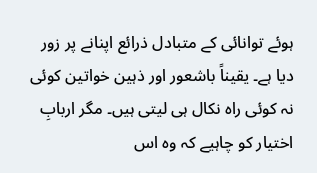ہوئے توانائی کے متبادل ذرائع اپنانے پر زور دیا ہے۔ یقیناً باشعور اور ذہین خواتین کوئی نہ کوئی راہ نکال ہی لیتی ہیں۔ مگر اربابِ‌ اختیار کو چاہیے کہ وہ اس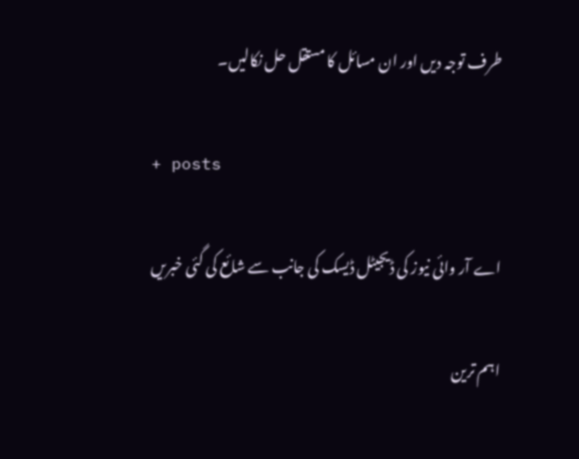طرف توجہ دیں اور ان مسائل کا مستقل حل نکالیں۔

+ posts

اے آر وائی نیوز کی ڈیجیٹل ڈیسک کی جانب سے شائع کی گئی خبریں

اہم ترین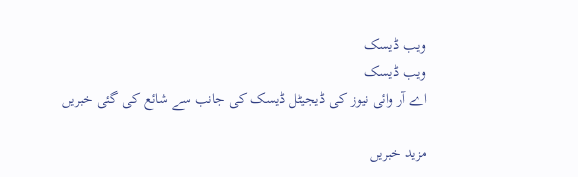ویب ڈیسک
ویب ڈیسک
اے آر وائی نیوز کی ڈیجیٹل ڈیسک کی جانب سے شائع کی گئی خبریں

مزید خبریں